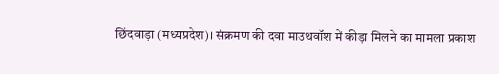छिंदवाड़ा (मध्यप्रदेश)। संक्रमण की दवा माउथवॉश में कीड़ा मिलने का मामला प्रकाश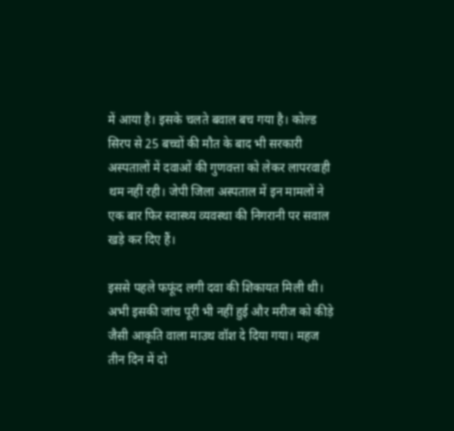में आया है। इसके चलते बवाल बच गया है। कोल्ड सिरप से 25 बच्चों की मौत के बाद भी सरकारी अस्पतालों में दवाओं की गुणवत्ता को लेकर लापरवाही थम नहीं रही। जेपी जिला अस्पताल में इन मामलों ने एक बार फिर स्वास्थ्य व्यवस्था की निगरानी पर सवाल खड़े कर दिए हैं।

इससे पहले फफूंद लगी दवा की शिकायत मिली थी। अभी इसकी जांच पूरी भी नहीं हुई और मरीज को कीड़े जैसी आकृति वाला माउथ वॉश दे दिया गया। महज तीन दिन में दो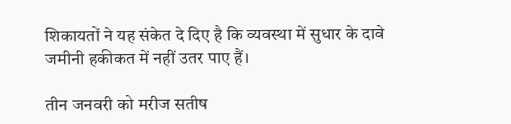शिकायतों ने यह संकेत दे दिए है कि व्यवस्था में सुधार के दावे जमीनी हकीकत में नहीं उतर पाए हैं।

तीन जनवरी को मरीज सतीष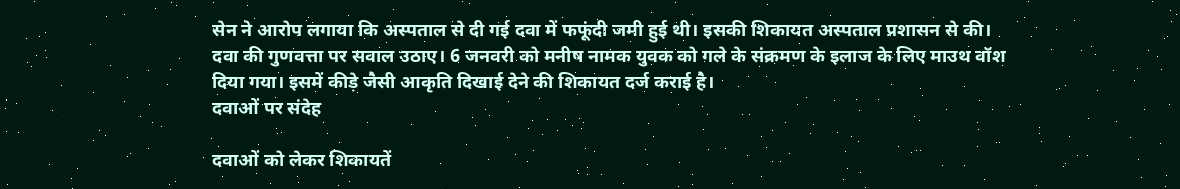सेन ने आरोप लगाया कि अस्पताल से दी गई दवा में फफूंदी जमी हुई थी। इसकी शिकायत अस्पताल प्रशासन से की। दवा की गुणवत्ता पर सवाल उठाए। 6 जनवरी को मनीष नामक युवक को गले के संक्रमण के इलाज के लिए माउथ वॉश दिया गया। इसमें कीड़े जैसी आकृति दिखाई देने की शिकायत दर्ज कराई है।
दवाओं पर संदेह

दवाओं को लेकर शिकायतें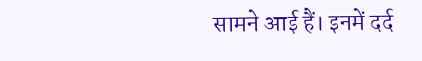सामने आई हैं। इनमें दर्द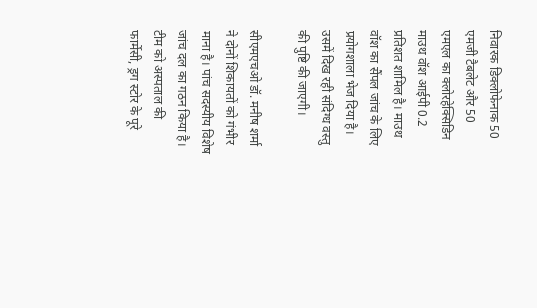निवारक डिक्लोफेनाक 50 एमजी टैबलेट और 50 एमएल का क्लोरहेक्सिडिन माउथ वॉश आईपी 0.2 प्रतिशत शामिल है। माउथ वॉश का सैंपल जांच के लिए प्रयोगशाला भेज दिया है। उसमें दिख रही संदिग्ध वस्तु की पुष्टि की जाएगी।

सीएमएचओ डॉ. मनीष शर्मा ने दोनों शिकायतों को गंभीर माना है। पांच सदस्यीय विशेष जांच दल का गठन किया है। टीम को अस्पताल की फार्मेसी, ड्रग स्टोर के पूरे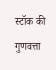स्टॉक की गुणवत्ता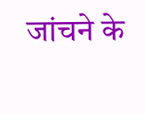जांचने के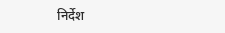निर्देश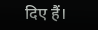दिए हैं।